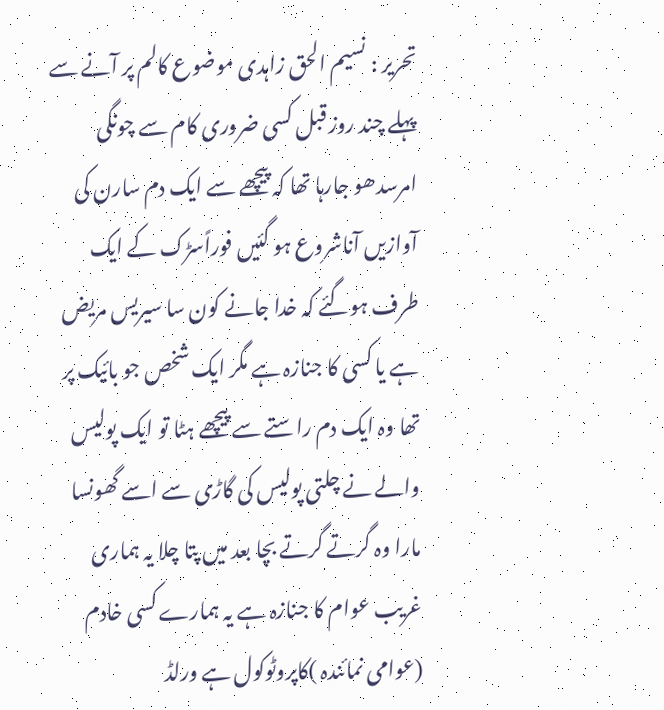تحریر : نسیم الحق زاہدی موضوع کالم پر آنے سے پہلے چند روز قبل کسی ضروری کام سے چونگی امرسدھو جارہا تھا کہ پیچھے سے ایک دم سارن کی آوازیں آناشروع ہو گئیں فوراًسڑک کے ایک طرف ہوگئے کہ خدا جانے کون سا سیریس مریض ہے یا کسی کا جنازہ ہے مگر ایک شخص جو بائیک پر تھا وہ ایک دم راستے سے پیچھے ہٹا تو ایک پولیس والے نے چلتی پولیس کی گاڑی سے اسے گھونسا مارا وہ گرتے گرتے بچا بعد میں پتا چلا یہ ہماری غریب عوام کا جنازہ ہے یہ ہمارے کسی خادم (عوامی نمائندہ )کاپروٹوکول ہے ورلڈ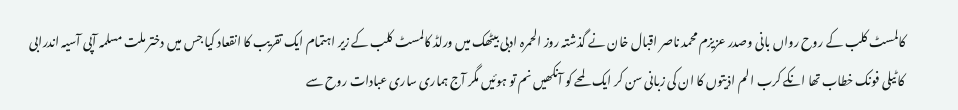کالمسٹ کلب کے روح رواں بانی وصدر عزیزم محمد ناصر اقبال خان نے گذشتہ روز الحمرہ ادبی بیٹھک میں ورلڈ کالمسٹ کلب کے زیر اہتمام ایک تقریب کا انقعاد کیا جس میں دختر ملت مسلمہ آپی آسیہ اندرابی کا ٹیلی فونک خطاب تھا انکے کرب الم اذیتوں کا ان کی زبانی سن کر ایک لمحے کو آنکھیں نم تو ہوئیں مگر آج ہماری ساری عبادات روح سے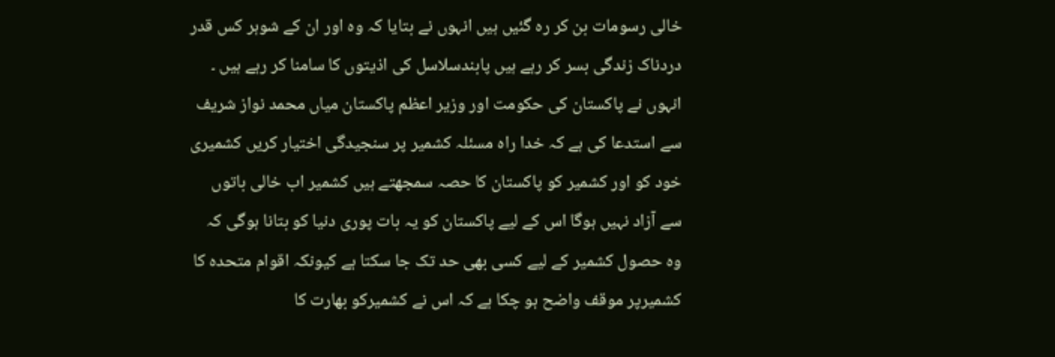خالی رسومات بن کر رہ گئیں ہیں انہوں نے بتایا کہ وہ اور ان کے شوہر کس قدر دردناک زندگی بسر کر رہے ہیں پابندسلاسل کی اذیتوں کا سامنا کر رہے ہیں ۔
انہوں نے پاکستان کی حکومت اور وزیر اعظم پاکستان میاں محمد نواز شریف سے استدعا کی ہے کہ خدا راہ مسئلہ کشمیر پر سنجیدگی اختیار کریں کشمیری خود کو اور کشمیر کو پاکستان کا حصہ سمجھتے ہیں کشمیر اب خالی باتوں سے آزاد نہیں ہوگا اس کے لیے پاکستان کو یہ بات پوری دنیا کو بتانا ہوگی کہ وہ حصول کشمیر کے لیے کسی بھی حد تک جا سکتا ہے کیونکہ اقوام متحدہ کا کشمیرپر موقف واضح ہو چکا ہے کہ اس نے کشمیرکو بھارت کا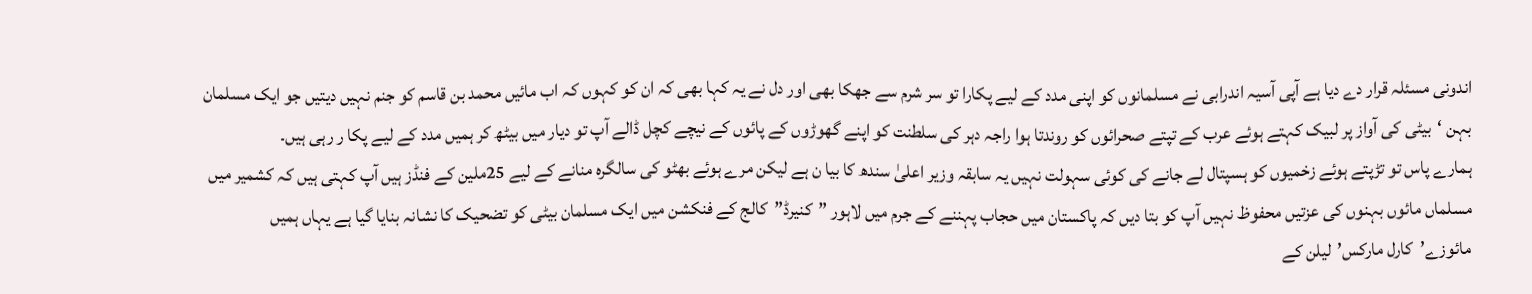اندونی مسئلہ قرار دے دیا ہے آپی آسیہ اندرابی نے مسلمانوں کو اپنی مدد کے لیے پکارا تو سر شرم سے جھکا بھی اور دل نے یہ کہا بھی کہ ان کو کہوں کہ اب مائیں محمد بن قاسم کو جنم نہیں دیتیں جو ایک مسلمان بہن ‘بیٹی کی آواز پر لبیک کہتے ہوئے عرب کے تپتے صحرائوں کو روندتا ہوا راجہ دہر کی سلطنت کو اپنے گھوڑوں کے پائوں کے نیچے کچل ڈالے آپ تو دیار میں بیٹھ کر ہمیں مدد کے لیے پکا ر رہی ہیں۔
ہمارے پاس تو تڑپتے ہوئے زخمیوں کو ہسپتال لے جانے کی کوئی سہولت نہیں یہ سابقہ وزیر اعلیٰ سندھ کا بیا ن ہے لیکن مرے ہوئے بھٹو کی سالگرہ منانے کے لیے 25ملین کے فنڈز ہیں آپ کہتی ہیں کہ کشمیر میں مسلماں مائوں بہنوں کی عزتیں محفوظ نہیں آپ کو بتا دیں کہ پاکستان میں حجاب پہننے کے جرم میں لاہور ”کنیرڈ”کالج کے فنکشن میں ایک مسلمان بیٹی کو تضحیک کا نشانہ بنایا گیا ہے یہاں ہمیں مائوزے’کارل مارکس’لیلن کے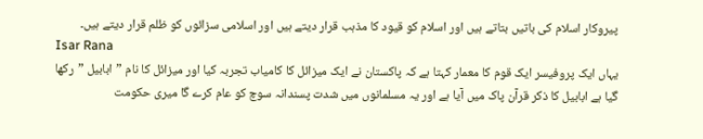پیروکار اسلام کی باتیں بتاتے ہیں اور اسلام کو قیود کا مذہب قرار دیتے ہیں اور اسلامی سزائوں کو ظلم قرار دیتے ہیں۔
Isar Rana
یہاں ایک پروفیسر ایک قوم کا معمار کہتا ہے کہ پاکستان نے ایک میزائل کا کامیاب تجربہ کیا اور میزائل کا نام ”ابابیل ”رکھا گیا ہے ابابیل کا ذکر قرآن پاک میں آیا ہے اور یہ مسلمانوں میں شدت پسندانہ سوچ کو عام کرے گا میری حکومت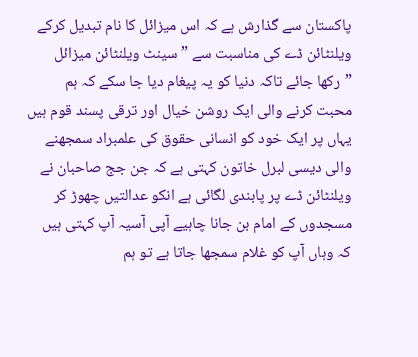پاکستان سے گذارش ہے کہ اس میزائل کا نام تبدیل کرکے ویلنٹائن ڈے کی مناسبت سے ”سینٹ ویلنٹائن میزائل ”رکھا جائے تاکہ دنیا کو یہ پیغام دیا جا سکے کہ ہم محبت کرنے والی ایک روشن خیال اور ترقی پسند قوم ہیں یہاں پر ایک خود کو انسانی حقوق کی علمبراد سمجھنے والی دیسی لبرل خاتون کہتی ہے کہ جن جج صاحبان نے ویلنٹائن ڈے پر پابندی لگائی ہے انکو عدالتیں چھوڑ کر مسجدوں کے امام بن جانا چاہیے آپی آسیہ آپ کہتی ہیں کہ وہاں آپ کو غلام سمجھا جاتا ہے تو ہم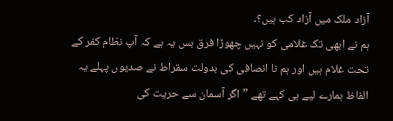آزاد ملک میں آزاد کب ہیں؟۔
ہم نے ابھی تک غلامی کو نہیں چھوڑا فرق بس یہ ہے کہ آپ نظام کفر کے تحت غلام ہیں اور ہم نا انصافی کی بدولت سقراط نے صدیوں پہلے یہ الفاظ ہمارے لیے ہی کہے تھے ”اگر آسمان سے حریت کی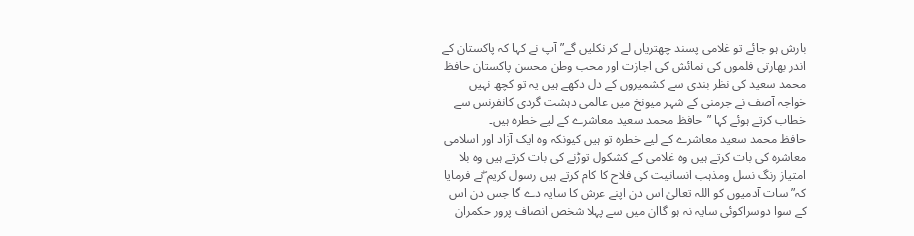بارش ہو جائے تو غلامی پسند چھتریاں لے کر نکلیں گے”آپ نے کہا کہ پاکستان کے اندر بھارتی فلموں کی نمائش کی اجازت اور محب وطن محسن پاکستان حافظ محمد سعید کی نظر بندی سے کشمیروں کے دل دکھے ہیں یہ تو کچھ نہیں خواجہ آصف نے جرمنی کے شہر میونخ میں عالمی دہشت گردی کانفرنس سے خطاب کرتے ہوئے کہا ”حافظ محمد سعید معاشرے کے لیے خطرہ ہیں۔
حافظ محمد سعید معاشرے کے لیے خطرہ تو ہیں کیونکہ وہ ایک آزاد اور اسلامی معاشرہ کی بات کرتے ہیں وہ غلامی کے کشکول توڑنے کی بات کرتے ہیں وہ بلا امتیاز رنگ نسل ومذہب انسانیت کی فلاح کا کام کرتے ہیں رسول کریم ۖنے فرمایا کہ” سات آدمیوں کو اللہ تعالیٰ اس دن اپنے عرش کا سایہ دے گا جس دن اس کے سوا دوسراکوئی سایہ نہ ہو گاان میں سے پہلا شخص انصاف پرور حکمران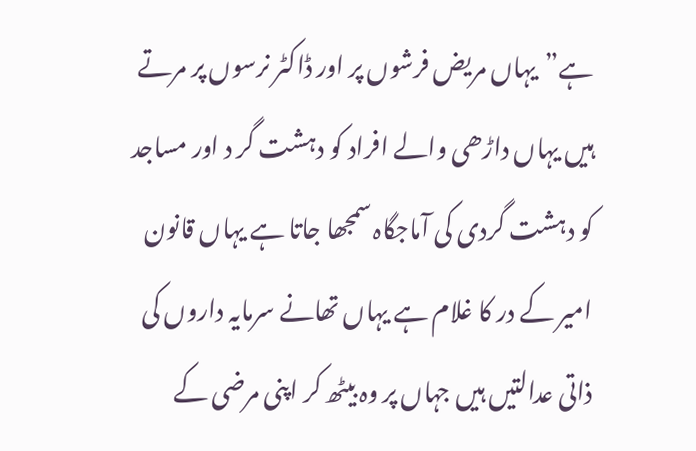ہے”یہاں مریض فرشوں پر اور ڈاکٹر نرسوں پر مرتے ہیں یہاں داڑھی والے افراد کو دہشت گر د اور مساجد کو دہشت گردی کی آماجگاہ سمجھا جاتا ہے یہاں قانون امیر کے در کا غلام ہے یہاں تھانے سرمایہ داروں کی ذاتی عدالتیں ہیں جہاں پر وہ بیٹھ کر اپنی مرضی کے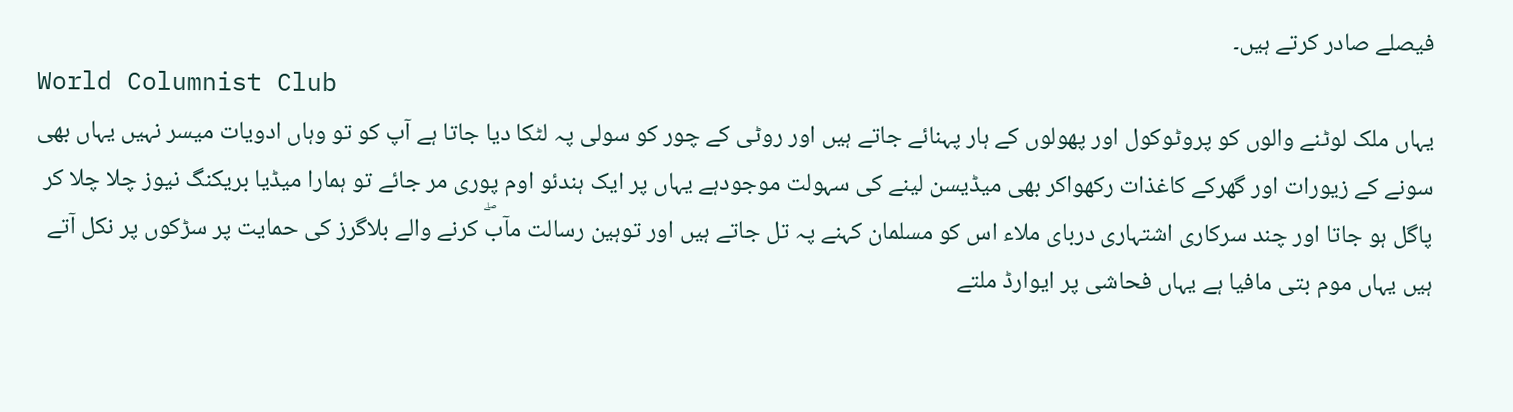فیصلے صادر کرتے ہیں۔
World Columnist Club
یہاں ملک لوٹنے والوں کو پروٹوکول اور پھولوں کے ہار پہنائے جاتے ہیں اور روٹی کے چور کو سولی پہ لٹکا دیا جاتا ہے آپ کو تو وہاں ادویات میسر نہیں یہاں بھی سونے کے زیورات اور گھرکے کاغذات رکھواکر بھی میڈیسن لینے کی سہولت موجودہے یہاں پر ایک ہندئو اوم پوری مر جائے تو ہمارا میڈیا بریکنگ نیوز چلا چلا کر پاگل ہو جاتا اور چند سرکاری اشتہاری دربای ملاء اس کو مسلمان کہنے پہ تل جاتے ہیں اور توہین رسالت مآبۖ کرنے والے بلاگرز کی حمایت پر سڑکوں پر نکل آتے ہیں یہاں موم بتی مافیا ہے یہاں فحاشی پر ایوارڈ ملتے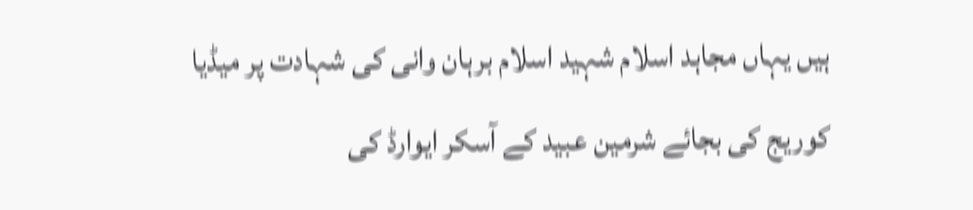ہیں یہاں مجاہد اسلام شہید اسلام برہان وانی کی شہادت پر میڈیا کوریج کی بجائے شرمین عبید کے آسکر ایوارڈ کی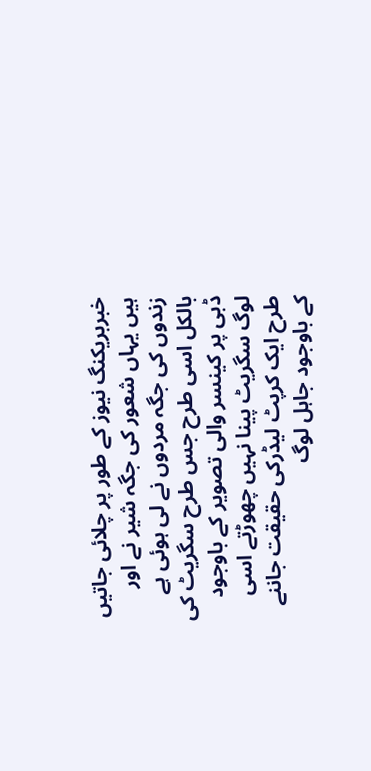خبربریکنگ نیوز کے طور پر چلائی جاتیں ہیں یہاں شعور کی جگہ شیر نے اور زندوں کی جگہ مردوں نے لی ہوئی ہے بالکل اسی طرح جس طرح سگریٹ کی ڈبی پر کینسر والی تصویر کے باوجود لوگ سگریٹ پینا نہیں چھوڑتے اسی طرح ایک کرپٹ لیڈرکی حقیقت جاننے کے باوجود جاہل لوگ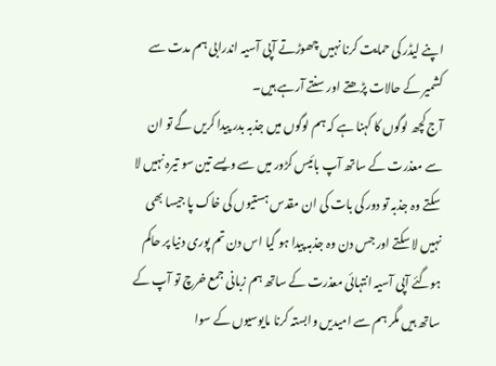اپنے لیڈر کی حمایت کرنا نہیں چھوڑتے آپی آسیہ اندرابی ہم مدت سے کشمیر کے حالات پڑھتے اور سنتے آرہے ہیں۔
آج کچھ لوگوں کا کہنا ہے کہ ہم لوگوں میں جذبہ بدر پیدا کریں گے تو ان سے معذرت کے ساتھ آپ بائیس کڑور میں سے ویسے تین سو تیرہ نہیں لا سکتے وہ جذبہ تو دور کی بات کی ان مقدس ہستیوں کی خاک پا جیسا بھی نہیں لا سکتے اور جس دن وہ جذبہ پیدا ہو گیا اس دن تم پوری دنیا پر حاکم ہوگئے آپی آسیہ انتہائی معذرت کے ساتھ ہم زبانی جمع خرچ تو آپ کے ساتھ ہیں مگر ہم سے امیدیں وابستہ کرنا مایوسیوں کے سوا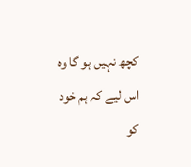کچھ نہیں ہو گا وہ اس لیے کہ ہم خود کو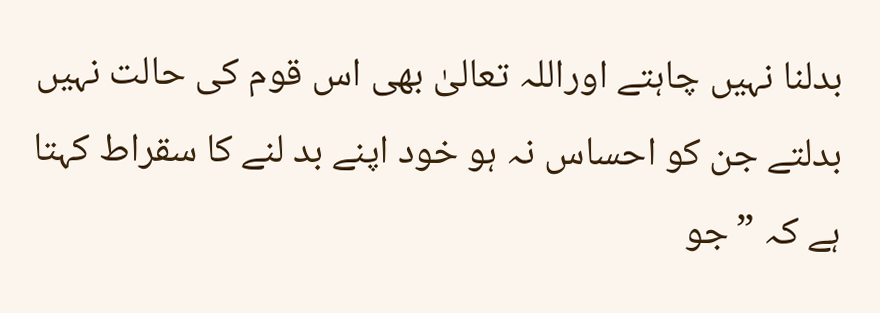بدلنا نہیں چاہتے اوراللہ تعالیٰ بھی اس قوم کی حالت نہیں بدلتے جن کو احساس نہ ہو خود اپنے بد لنے کا سقراط کہتا ہے کہ ”جو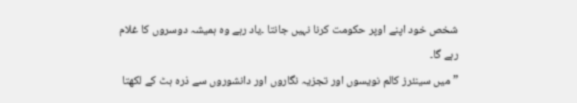شخص خود اپنے اوپر حکومت کرنا نہیں جانتا ۔یاد رہے وہ ہمیشہ دوسروں کا غلام رہے گا۔
”میں سینئرز کالم نویسوں اور تجزیہ نگاروں اور دانشوروں سے ذرہ ہٹ کے لکھتا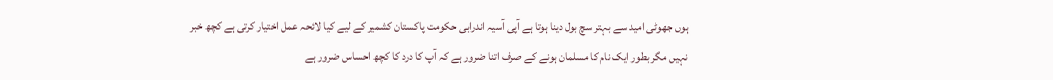ہوں جھوٹی امید سے بہتر سچ بول دینا ہوتا ہے آپی آسیہ اندرابی حکومت پاکستان کشمیر کے لیے کیا لائحہ عمل اختیار کرتی ہے کچھ خبر نہیں مگر بطور ایک نام کا مسلمان ہونے کے صرف اتنا ضرور ہے کہ آپ کا درد کا کچھ احساس ضرور ہے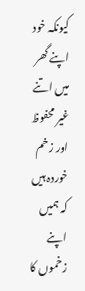کیونکہ خود اپنے گھر میں اتنے غیر محفوظ اور زخم خوردہ ہیں کہ ہمیں اپنے زخموں کا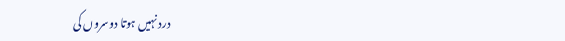درد نہیں ہوتا دوسروں کی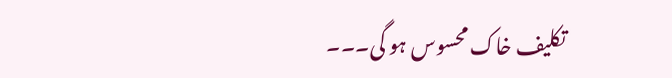تکلیف خاک محسوس ہو گی۔۔۔